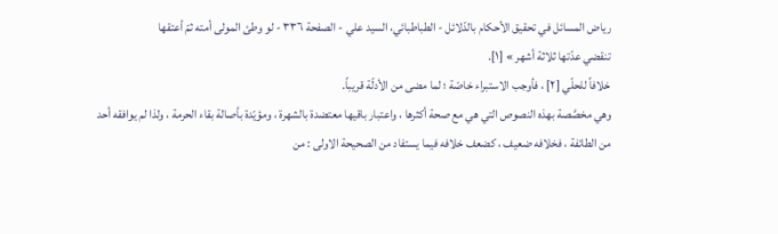رياض المسائل في تحقيق الأحكام بالدّلائل - الطباطبائي، السيد علي - الصفحة ٣٣٦ - لو وطئ المولى أمته ثمّ أعتقها
تنقضي عدّتها ثلاثة أشهر » [١].
خلافاً للحلّي [٢] ، فأوجب الاستبراء خاصّة ؛ لما مضى من الأدلّة قريباً.
وهي مخصَّصة بهذه النصوص التي هي مع صحة أكثرها ، واعتبار باقيها معتضدة بالشهرة ، ومؤيّدة بأصالة بقاء الحرمة ، ولذا لم يوافقه أحد من الطائفة ، فخلافه ضعيف ، كضعف خلافه فيما يستفاد من الصحيحة الاولى : من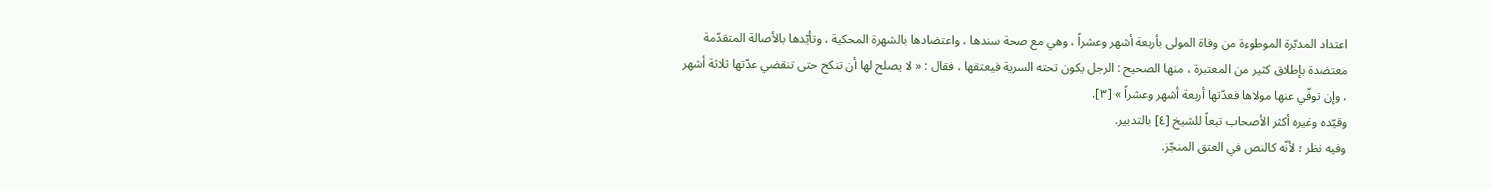اعتداد المدبّرة الموطوءة من وفاة المولى بأربعة أشهر وعشراً ، وهي مع صحة سندها ، واعتضادها بالشهرة المحكية ، وتأيّدها بالأصالة المتقدّمة معتضدة بإطلاق كثير من المعتبرة ، منها الصحيح : الرجل يكون تحته السرية فيعتقها ، فقال : « لا يصلح لها أن تنكح حتى تنقضي عدّتها ثلاثة أشهر ، وإن توفّي عنها مولاها فعدّتها أربعة أشهر وعشراً » [٣].
وقيّده وغيره أكثر الأصحاب تبعاً للشيخ [٤] بالتدبير.
وفيه نظر ؛ لأنّه كالنص في العتق المنجّز.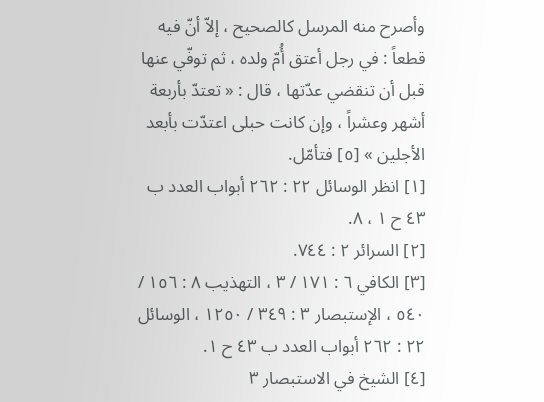وأصرح منه المرسل كالصحيح ، إلاّ أنّ فيه قطعاً : في رجل أعتق أُمّ ولده ، ثم توفّي عنها قبل أن تنقضي عدّتها ، قال : « تعتدّ بأربعة أشهر وعشراً ، وإن كانت حبلى اعتدّت بأبعد الأجلين » [٥] فتأمّل.
[١] انظر الوسائل ٢٢ : ٢٦٢ أبواب العدد ب ٤٣ ح ١ ، ٨.
[٢] السرائر ٢ : ٧٤٤.
[٣] الكافي ٦ : ١٧١ / ٣ ، التهذيب ٨ : ١٥٦ / ٥٤٠ ، الإستبصار ٣ : ٣٤٩ / ١٢٥٠ ، الوسائل ٢٢ : ٢٦٢ أبواب العدد ب ٤٣ ح ١.
[٤] الشيخ في الاستبصار ٣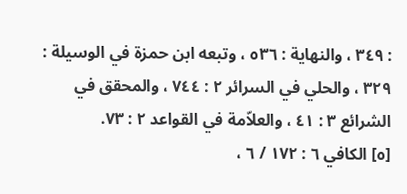: ٣٤٩ ، والنهاية : ٥٣٦ ، وتبعه ابن حمزة في الوسيلة : ٣٢٩ ، والحلي في السرائر ٢ : ٧٤٤ ، والمحقق في الشرائع ٣ : ٤١ ، والعلاّمة في القواعد ٢ : ٧٣.
[٥] الكافي ٦ : ١٧٢ / ٦ ،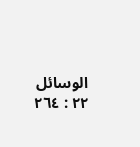الوسائل ٢٢ : ٢٦٤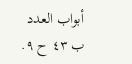أبواب العدد ب ٤٣ ح ٩.